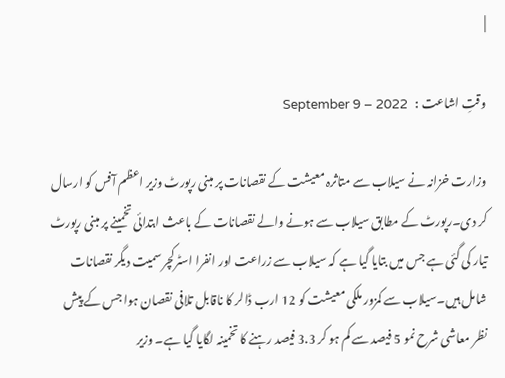|

وقتِ اشاعت :   September 9 – 2022

وزارت خزانہ نے سیلاب سے متاثرہ معیشت کے نقصانات پر مبنی رپورٹ وزیر اعظم آفس کو ارسال کر دی۔رپورٹ کے مطابق سیلاب سے ہونے والے نقصانات کے باعث ابتدائی تخمینے پر مبنی رپورٹ تیار کی گئی ہے جس میں بتایا گیا ہے کہ سیلاب سے زراعت اور انفرا اسٹرکچر سمیت دیگر نقصانات شامل ہیں۔سیلاب سے کمزور ملکی معیشت کو 12 ارب ڈالر کا ناقابل تلافی نقصان ہوا جس کے پیش نظر معاشی شرح نمو 5 فیصد سے کم ہو کر 3.3 فیصد رہنے کا تخمینہ لگایا گیا ہے۔ وزیر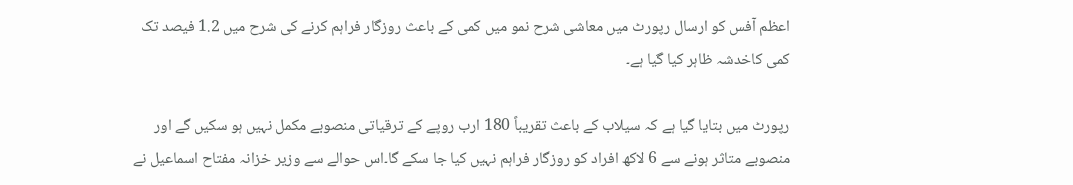اعظم آفس کو ارسال رپورٹ میں معاشی شرح نمو میں کمی کے باعث روزگار فراہم کرنے کی شرح میں 1.2 فیصد تک کمی کاخدشہ ظاہر کیا گیا ہے۔

رپورٹ میں بتایا گیا ہے کہ سیلاب کے باعث تقریباً 180 ارب روپے کے ترقیاتی منصوبے مکمل نہیں ہو سکیں گے اور منصوبے متاثر ہونے سے 6 لاکھ افراد کو روزگار فراہم نہیں کیا جا سکے گا۔اس حوالے سے وزیر خزانہ مفتاح اسماعیل نے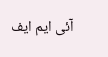آئی ایم ایف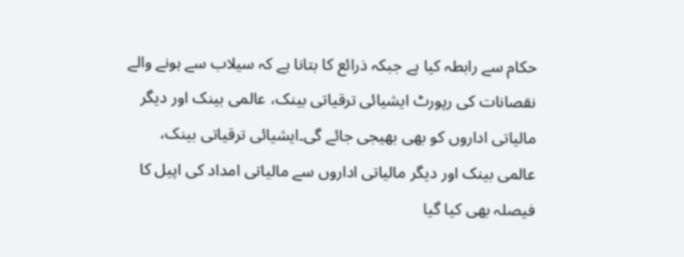حکام سے رابطہ کیا ہے جبکہ ذرائع کا بتانا ہے کہ سیلاب سے ہونے والے نقصانات کی رپورٹ ایشیائی ترقیاتی بینک، عالمی بینک اور دیگر مالیاتی اداروں کو بھی بھیجی جائے گی۔ایشیائی ترقیاتی بینک، عالمی بینک اور دیگر مالیاتی اداروں سے مالیاتی امداد کی اپیل کا فیصلہ بھی کیا گیا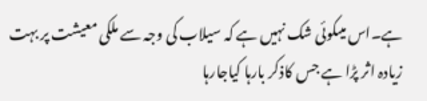ہے۔اس میںکوئی شک نہیں ہے کہ سیلاب کی وجہ سے ملکی معیشت پر بہت زیادہ اثر پڑا ہے جس کاذکر بارہا کیاجارہا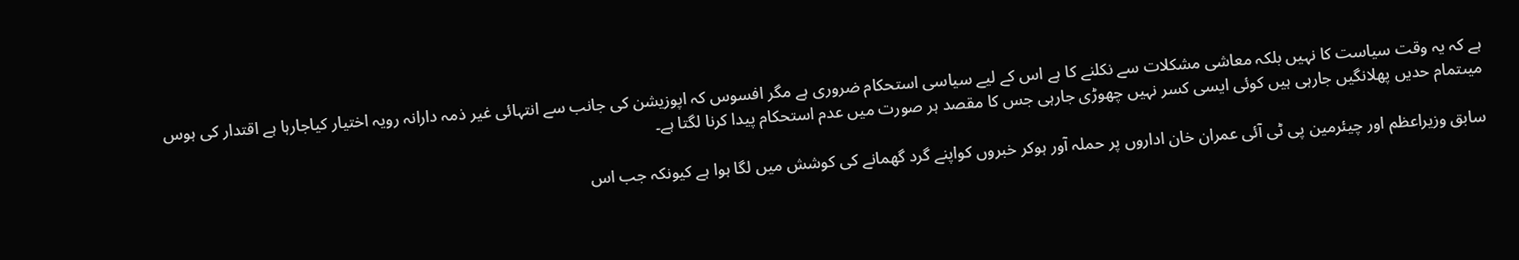ہے کہ یہ وقت سیاست کا نہیں بلکہ معاشی مشکلات سے نکلنے کا ہے اس کے لیے سیاسی استحکام ضروری ہے مگر افسوس کہ اپوزیشن کی جانب سے انتہائی غیر ذمہ دارانہ رویہ اختیار کیاجارہا ہے اقتدار کی ہوس میںتمام حدیں پھلانگیں جارہی ہیں کوئی ایسی کسر نہیں چھوڑی جارہی جس کا مقصد ہر صورت میں عدم استحکام پیدا کرنا لگتا ہے۔

سابق وزیراعظم اور چیئرمین پی ٹی آئی عمران خان اداروں پر حملہ آور ہوکر خبروں کواپنے گرد گھمانے کی کوشش میں لگا ہوا ہے کیونکہ جب اس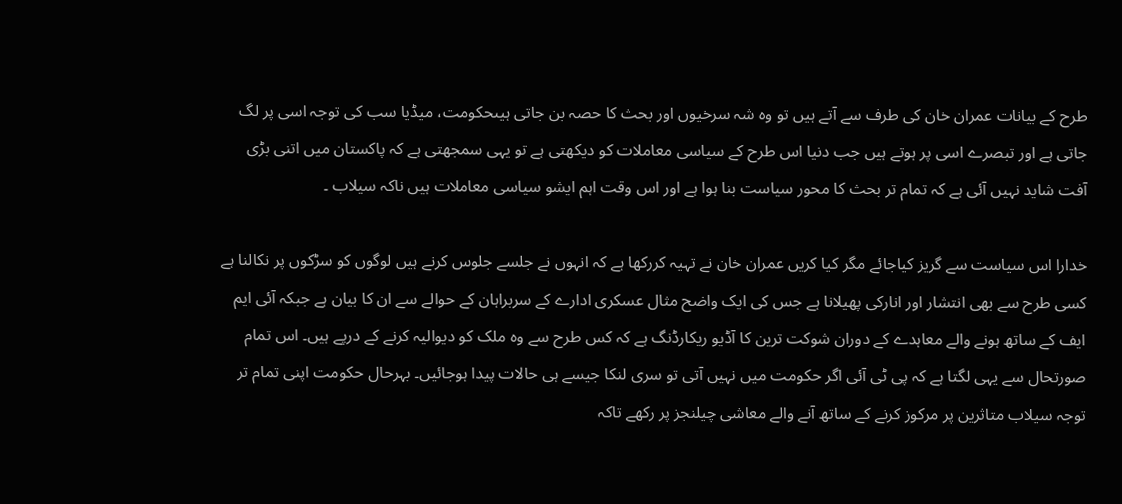طرح کے بیانات عمران خان کی طرف سے آتے ہیں تو وہ شہ سرخیوں اور بحث کا حصہ بن جاتی ہیںحکومت، میڈیا سب کی توجہ اسی پر لگ جاتی ہے اور تبصرے اسی پر ہوتے ہیں جب دنیا اس طرح کے سیاسی معاملات کو دیکھتی ہے تو یہی سمجھتی ہے کہ پاکستان میں اتنی بڑی آفت شاید نہیں آئی ہے کہ تمام تر بحث کا محور سیاست بنا ہوا ہے اور اس وقت اہم ایشو سیاسی معاملات ہیں ناکہ سیلاب ۔

خدارا اس سیاست سے گریز کیاجائے مگر کیا کریں عمران خان نے تہیہ کررکھا ہے کہ انہوں نے جلسے جلوس کرنے ہیں لوگوں کو سڑکوں پر نکالنا ہے کسی طرح سے بھی انتشار اور انارکی پھیلانا ہے جس کی ایک واضح مثال عسکری ادارے کے سربراہان کے حوالے سے ان کا بیان ہے جبکہ آئی ایم ایف کے ساتھ ہونے والے معاہدے کے دوران شوکت ترین کا آڈیو ریکارڈنگ ہے کہ کس طرح سے وہ ملک کو دیوالیہ کرنے کے درپے ہیں۔ اس تمام صورتحال سے یہی لگتا ہے کہ پی ٹی آئی اگر حکومت میں نہیں آتی تو سری لنکا جیسے ہی حالات پیدا ہوجائیں۔ بہرحال حکومت اپنی تمام تر توجہ سیلاب متاثرین پر مرکوز کرنے کے ساتھ آنے والے معاشی چیلنجز پر رکھے تاکہ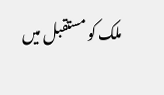ملک کو مستقبل میں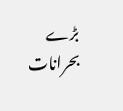بڑے بحرانات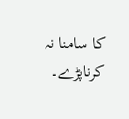کا سامنا نہ کرناپڑے۔